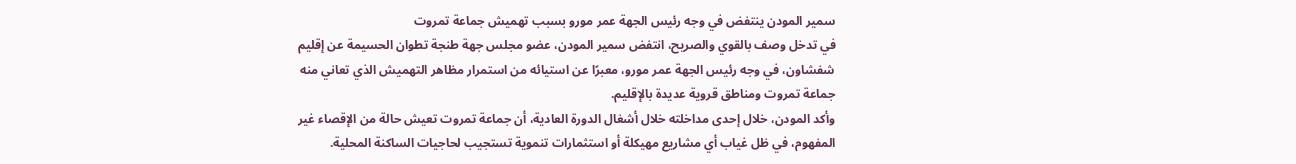سمير المودن ينتفض في وجه رئيس الجهة عمر مورو بسبب تهميش جماعة تمروت
في تدخل وصف بالقوي والصريح، انتفض سمير المودن، عضو مجلس جهة طنجة تطوان الحسيمة عن إقليم شفشاون، في وجه رئيس الجهة عمر مورو، معبرًا عن استيائه من استمرار مظاهر التهميش الذي تعاني منه جماعة تمروت ومناطق قروية عديدة بالإقليم.
وأكد المودن، خلال إحدى مداخلته خلال أشغال الدورة العادية، أن جماعة تمروت تعيش حالة من الإقصاء غير المفهوم، في ظل غياب أي مشاريع مهيكلة أو استثمارات تنموية تستجيب لحاجيات الساكنة المحلية.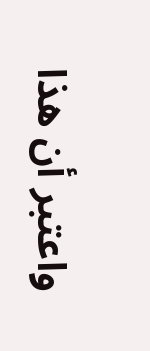واعتبر أن هذا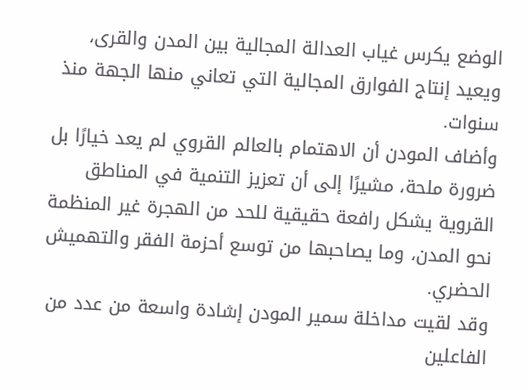الوضع يكرس غياب العدالة المجالية بين المدن والقرى، ويعيد إنتاج الفوارق المجالية التي تعاني منها الجهة منذ سنوات.
وأضاف المودن أن الاهتمام بالعالم القروي لم يعد خيارًا بل ضرورة ملحة، مشيرًا إلى أن تعزيز التنمية في المناطق القروية يشكل رافعة حقيقية للحد من الهجرة غير المنظمة نحو المدن، وما يصاحبها من توسع أحزمة الفقر والتهميش الحضري.
وقد لقيت مداخلة سمير المودن إشادة واسعة من عدد من الفاعلين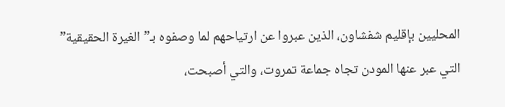المحليين بإقليم شفشاون، الذين عبروا عن ارتياحهم لما وصفوه بـ”الغيرة الحقيقية” التي عبر عنها المودن تجاه جماعة تمروت، والتي أصبحت،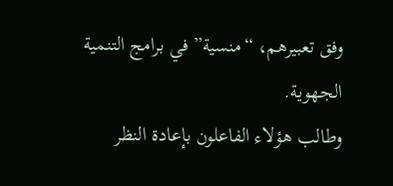وفق تعبيرهم، “منسية” في برامج التنمية الجهوية.
وطالب هؤلاء الفاعلون بإعادة النظر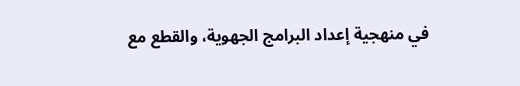في منهجية إعداد البرامج الجهوية، والقطع مع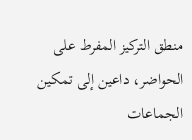منطق التركيز المفرط على الحواضر، داعين إلى تمكين الجماعات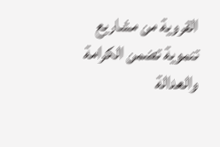القروية من مشاريع تنموية تضمن الكرامة والعدالة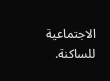الاجتماعية للساكنة.